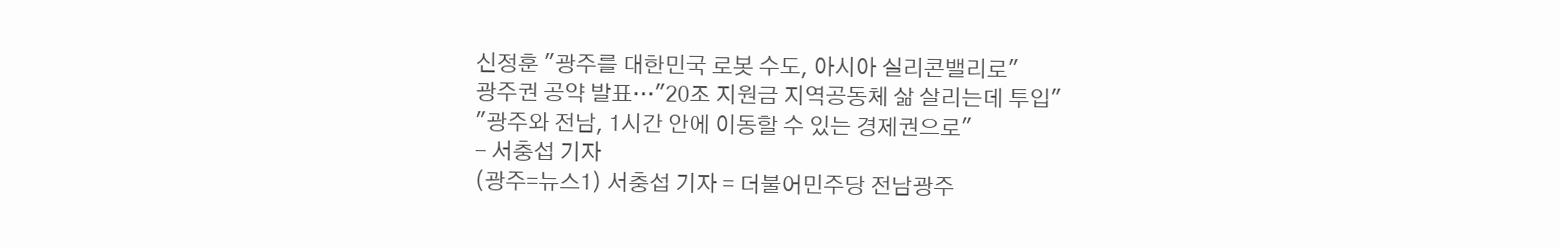신정훈 "광주를 대한민국 로봇 수도, 아시아 실리콘밸리로"
광주권 공약 발표…"20조 지원금 지역공동체 삶 살리는데 투입"
"광주와 전남, 1시간 안에 이동할 수 있는 경제권으로"
- 서충섭 기자
(광주=뉴스1) 서충섭 기자 = 더불어민주당 전남광주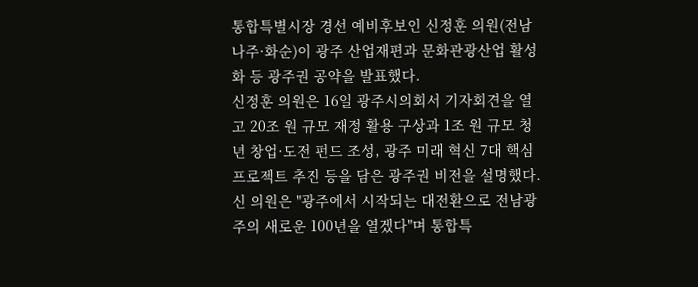통합특별시장 경선 예비후보인 신정훈 의원(전남 나주·화순)이 광주 산업재편과 문화관광산업 활성화 등 광주권 공약을 발표했다.
신정훈 의원은 16일 광주시의회서 기자회견을 열고 20조 원 규모 재정 활용 구상과 1조 원 규모 청년 창업·도전 펀드 조성, 광주 미래 혁신 7대 핵심 프로젝트 추진 등을 담은 광주권 비전을 설명했다.
신 의원은 "광주에서 시작되는 대전환으로 전남광주의 새로운 100년을 열겠다"며 통합특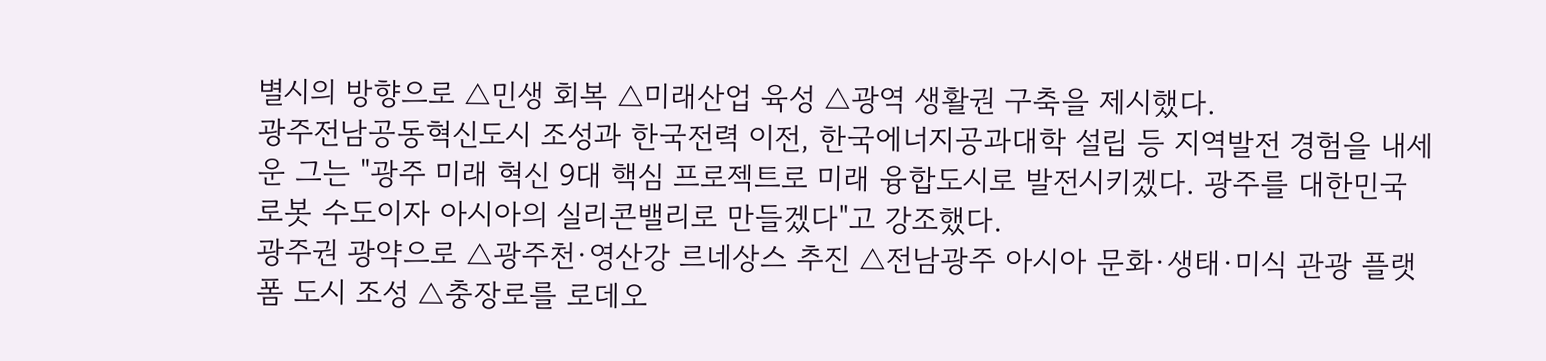별시의 방향으로 △민생 회복 △미래산업 육성 △광역 생활권 구축을 제시했다.
광주전남공동혁신도시 조성과 한국전력 이전, 한국에너지공과대학 설립 등 지역발전 경험을 내세운 그는 "광주 미래 혁신 9대 핵심 프로젝트로 미래 융합도시로 발전시키겠다. 광주를 대한민국 로봇 수도이자 아시아의 실리콘밸리로 만들겠다"고 강조했다.
광주권 광약으로 △광주천·영산강 르네상스 추진 △전남광주 아시아 문화·생태·미식 관광 플랫폼 도시 조성 △충장로를 로데오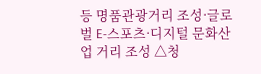등 명품관광거리 조성·글로벌 E-스포츠·디지털 문화산업 거리 조성 △청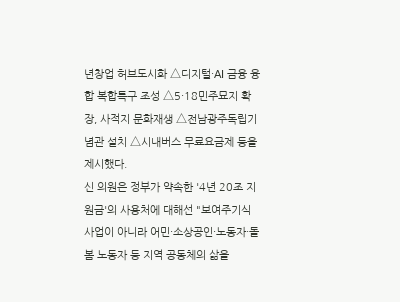년창업 허브도시화 △디지털·AI 금융 융합 복합특구 조성 △5·18민주묘지 확장, 사적지 문화재생 △전남광주독립기념관 설치 △시내버스 무료요금제 등을 제시했다.
신 의원은 정부가 약속한 '4년 20조 지원금'의 사용처에 대해선 "보여주기식 사업이 아니라 어민·소상공인·노동자·돌봄 노동자 등 지역 공동체의 삶을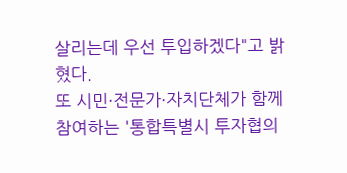살리는데 우선 투입하겠다"고 밝혔다.
또 시민·전문가·자치단체가 함께 참여하는 '통합특별시 투자협의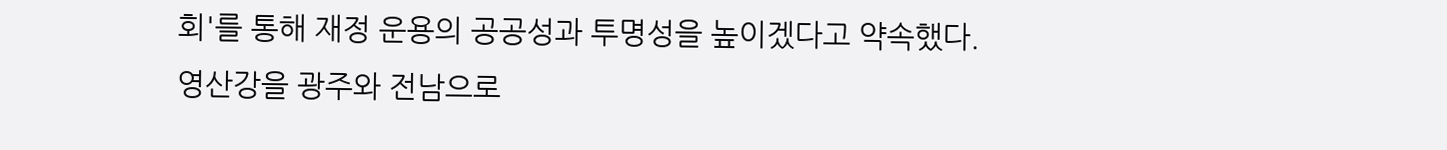회'를 통해 재정 운용의 공공성과 투명성을 높이겠다고 약속했다.
영산강을 광주와 전남으로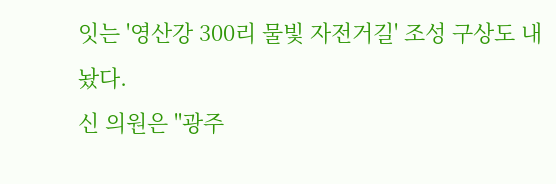잇는 '영산강 300리 물빛 자전거길' 조성 구상도 내놨다.
신 의원은 "광주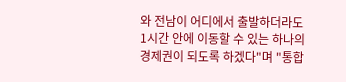와 전남이 어디에서 출발하더라도 1시간 안에 이동할 수 있는 하나의 경제권이 되도록 하겠다"며 "통합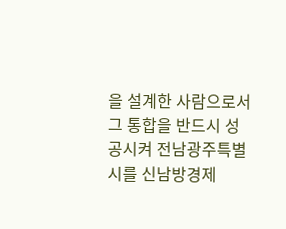을 설계한 사람으로서 그 통합을 반드시 성공시켜 전남광주특별시를 신남방경제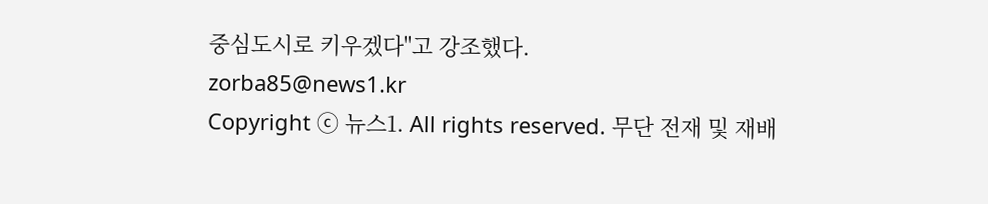중심도시로 키우겠다"고 강조했다.
zorba85@news1.kr
Copyright ⓒ 뉴스1. All rights reserved. 무단 전재 및 재배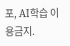포, AI학습 이용금지.